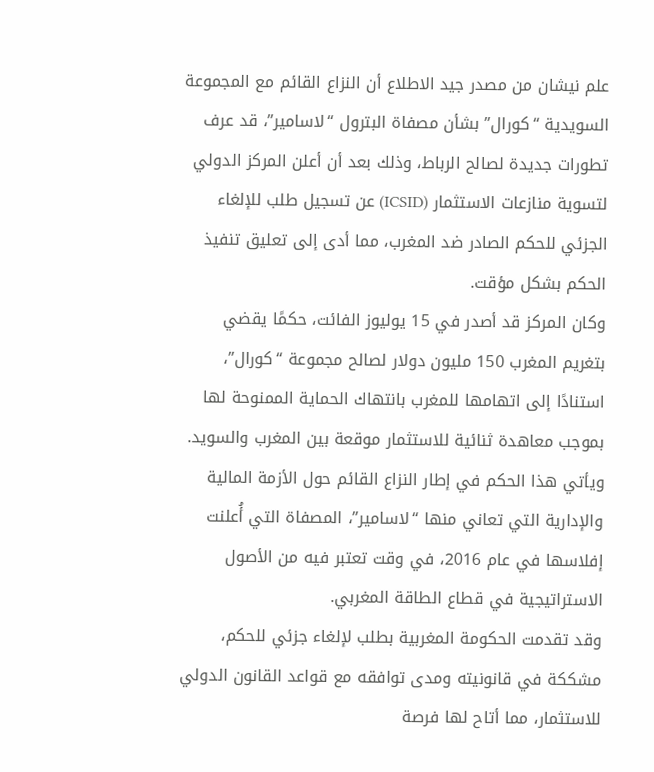علم نيشان من مصدر جيد الاطلاع أن النزاع القائم مع المجموعة السويدية “كورال” بشأن مصفاة البترول “لاسامير”، قد عرف تطورات جديدة لصالح الرباط، وذلك بعد أن أعلن المركز الدولي لتسوية منازعات الاستثمار (ICSID) عن تسجيل طلب للإلغاء الجزئي للحكم الصادر ضد المغرب، مما أدى إلى تعليق تنفيذ الحكم بشكل مؤقت.
وكان المركز قد أصدر في 15 يوليوز الفائت، حكمًا يقضي بتغريم المغرب 150 مليون دولار لصالح مجموعة “كورال”، استنادًا إلى اتهامها للمغرب بانتهاك الحماية الممنوحة لها بموجب معاهدة ثنائية للاستثمار موقعة بين المغرب والسويد.
ويأتي هذا الحكم في إطار النزاع القائم حول الأزمة المالية والإدارية التي تعاني منها “لاسامير”، المصفاة التي أُعلنت إفلاسها في عام 2016، في وقت تعتبر فيه من الأصول الاستراتيجية في قطاع الطاقة المغربي.
وقد تقدمت الحكومة المغربية بطلب لإلغاء جزئي للحكم، مشككة في قانونيته ومدى توافقه مع قواعد القانون الدولي للاستثمار، مما أتاح لها فرصة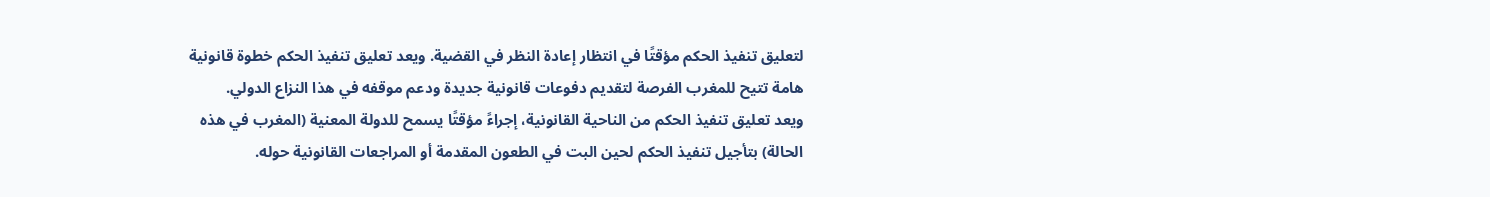لتعليق تنفيذ الحكم مؤقتًا في انتظار إعادة النظر في القضية. ويعد تعليق تنفيذ الحكم خطوة قانونية هامة تتيح للمغرب الفرصة لتقديم دفوعات قانونية جديدة ودعم موقفه في هذا النزاع الدولي.
ويعد تعليق تنفيذ الحكم من الناحية القانونية، إجراءً مؤقتًا يسمح للدولة المعنية (المغرب في هذه الحالة) بتأجيل تنفيذ الحكم لحين البت في الطعون المقدمة أو المراجعات القانونية حوله.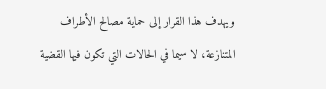ويهدف هذا القرار إلى حماية مصالح الأطراف المتنازعة، لا سيما في الحالات التي تكون فيها القضية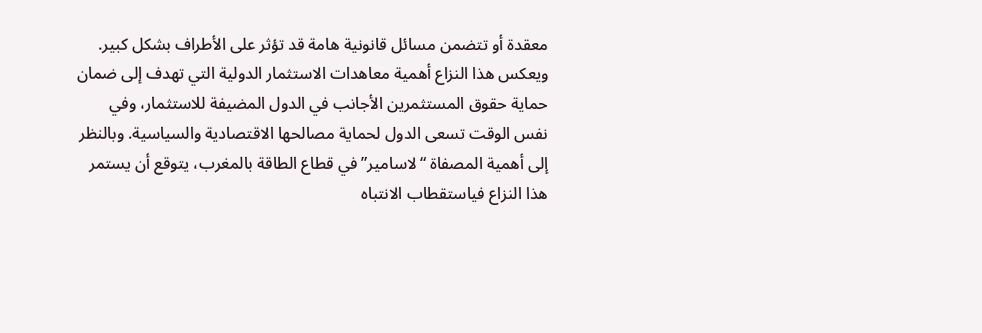معقدة أو تتضمن مسائل قانونية هامة قد تؤثر على الأطراف بشكل كبير.
ويعكس هذا النزاع أهمية معاهدات الاستثمار الدولية التي تهدف إلى ضمان حماية حقوق المستثمرين الأجانب في الدول المضيفة للاستثمار، وفي نفس الوقت تسعى الدول لحماية مصالحها الاقتصادية والسياسية. وبالنظر إلى أهمية المصفاة “لاسامير” في قطاع الطاقة بالمغرب، يتوقع أن يستمر هذا النزاع فياستقطاب الانتباه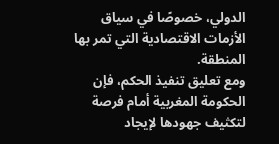الدولي، خصوصًا في سياق الأزمات الاقتصادية التي تمر بها المنطقة.
ومع تعليق تنفيذ الحكم، فإن الحكومة المغربية أمام فرصة لتكثيف جهودها لإيجاد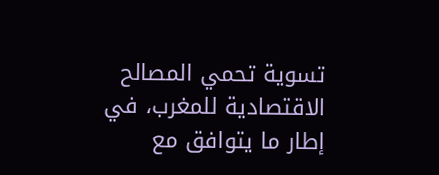تسوية تحمي المصالح الاقتصادية للمغرب، في إطار ما يتوافق مع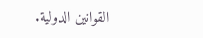القوانين الدولية.